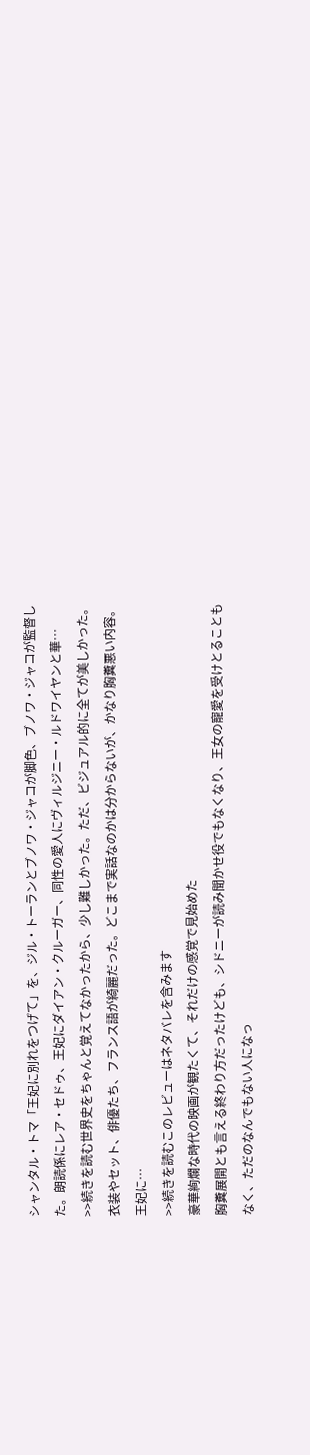シャンタル・トマ「王妃に別れをつげて」を、ジル・トーランとブノワ・ジャコが脚色、ブノワ・ジャコが監督した。朗読係にレア・セドゥ、王妃にダイアン・クルーガー、同性の愛人にヴィルジニー・ルドワイヤンと華…
>>続きを読む世界史をちゃんと覚えてなかったから、少し難しかった。ただ、ビジュアル的に全てが美しかった。衣装やセット、俳優たち、フランス語が綺麗だった。どこまで実話なのかは分からないが、かなり胸糞悪い内容。王妃に…
>>続きを読むこのレビューはネタバレを含みます
豪華絢爛な時代の映画が観たくて、それだけの感覚で見始めた
胸糞展開とも言える終わり方だったけども、シドニーが読み聞かせ役でもなくなり、王女の寵愛を受けとることもなく、ただのなんでもない人になっ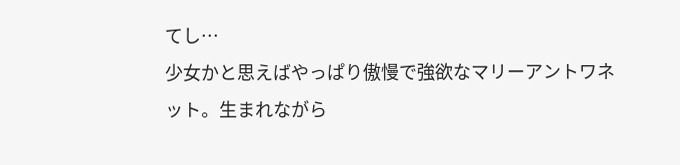てし…
少女かと思えばやっぱり傲慢で強欲なマリーアントワネット。生まれながら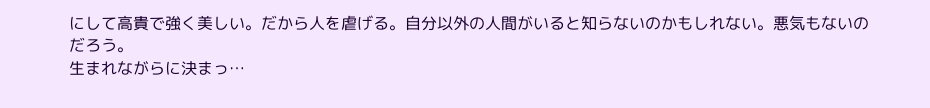にして高貴で強く美しい。だから人を虐げる。自分以外の人間がいると知らないのかもしれない。悪気もないのだろう。
生まれながらに決まっ…